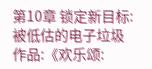第10章 锁定新目标:被低估的电子垃圾
作品:《欢乐颂: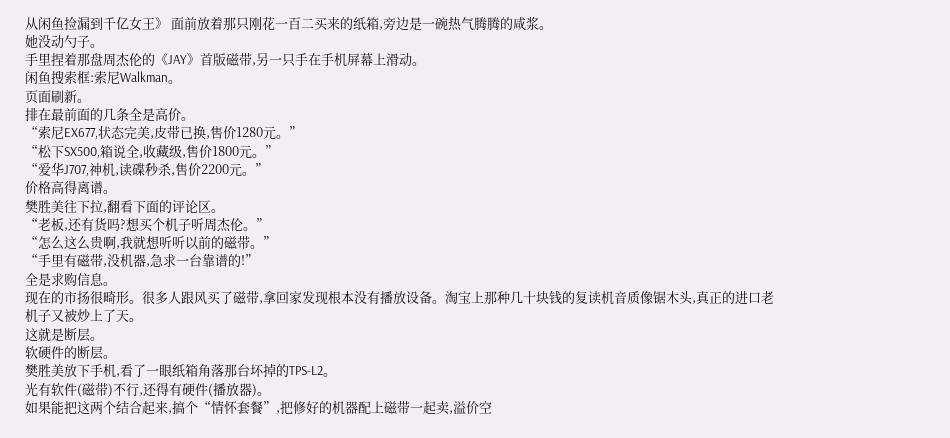从闲鱼捡漏到千亿女王》 面前放着那只刚花一百二买来的纸箱,旁边是一碗热气腾腾的咸浆。
她没动勺子。
手里捏着那盘周杰伦的《JAY》首版磁带,另一只手在手机屏幕上滑动。
闲鱼搜索框:索尼Walkman。
页面刷新。
排在最前面的几条全是高价。
“索尼EX677,状态完美,皮带已换,售价1280元。”
“松下SX500,箱说全,收藏级,售价1800元。”
“爱华J707,神机,读碟秒杀,售价2200元。”
价格高得离谱。
樊胜美往下拉,翻看下面的评论区。
“老板,还有货吗?想买个机子听周杰伦。”
“怎么这么贵啊,我就想听听以前的磁带。”
“手里有磁带,没机器,急求一台靠谱的!”
全是求购信息。
现在的市扬很畸形。很多人跟风买了磁带,拿回家发现根本没有播放设备。淘宝上那种几十块钱的复读机音质像锯木头,真正的进口老机子又被炒上了天。
这就是断层。
软硬件的断层。
樊胜美放下手机,看了一眼纸箱角落那台坏掉的TPS-L2。
光有软件(磁带)不行,还得有硬件(播放器)。
如果能把这两个结合起来,搞个“情怀套餐”,把修好的机器配上磁带一起卖,溢价空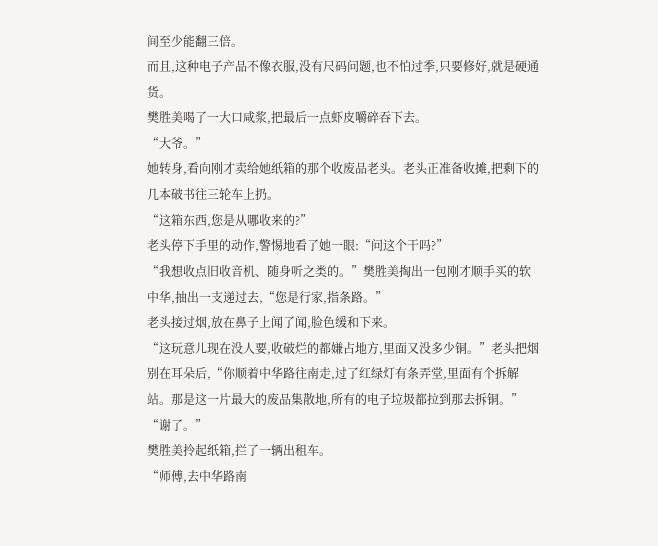间至少能翻三倍。
而且,这种电子产品不像衣服,没有尺码问题,也不怕过季,只要修好,就是硬通货。
樊胜美喝了一大口咸浆,把最后一点虾皮嚼碎吞下去。
“大爷。”
她转身,看向刚才卖给她纸箱的那个收废品老头。老头正准备收摊,把剩下的几本破书往三轮车上扔。
“这箱东西,您是从哪收来的?”
老头停下手里的动作,警惕地看了她一眼:“问这个干吗?”
“我想收点旧收音机、随身听之类的。”樊胜美掏出一包刚才顺手买的软中华,抽出一支递过去,“您是行家,指条路。”
老头接过烟,放在鼻子上闻了闻,脸色缓和下来。
“这玩意儿现在没人要,收破烂的都嫌占地方,里面又没多少铜。”老头把烟别在耳朵后,“你顺着中华路往南走,过了红绿灯有条弄堂,里面有个拆解站。那是这一片最大的废品集散地,所有的电子垃圾都拉到那去拆铜。”
“谢了。”
樊胜美拎起纸箱,拦了一辆出租车。
“师傅,去中华路南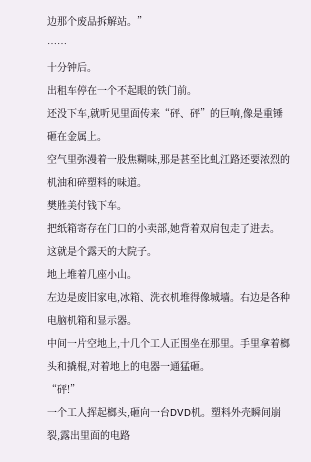边那个废品拆解站。”
……
十分钟后。
出租车停在一个不起眼的铁门前。
还没下车,就听见里面传来“砰、砰”的巨响,像是重锤砸在金属上。
空气里弥漫着一股焦糊味,那是甚至比虬江路还要浓烈的机油和碎塑料的味道。
樊胜美付钱下车。
把纸箱寄存在门口的小卖部,她背着双肩包走了进去。
这就是个露天的大院子。
地上堆着几座小山。
左边是废旧家电,冰箱、洗衣机堆得像城墙。右边是各种电脑机箱和显示器。
中间一片空地上,十几个工人正围坐在那里。手里拿着榔头和撬棍,对着地上的电器一通猛砸。
“砰!”
一个工人挥起榔头,砸向一台DVD机。塑料外壳瞬间崩裂,露出里面的电路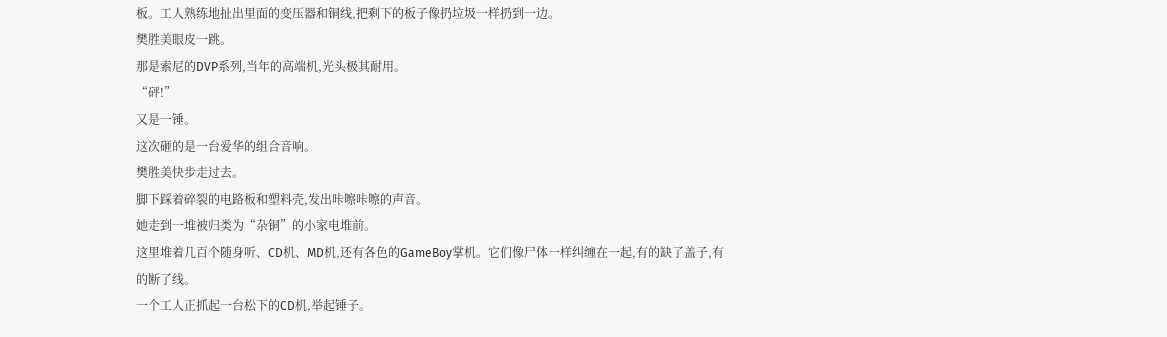板。工人熟练地扯出里面的变压器和铜线,把剩下的板子像扔垃圾一样扔到一边。
樊胜美眼皮一跳。
那是索尼的DVP系列,当年的高端机,光头极其耐用。
“砰!”
又是一锤。
这次砸的是一台爱华的组合音响。
樊胜美快步走过去。
脚下踩着碎裂的电路板和塑料壳,发出咔嚓咔嚓的声音。
她走到一堆被归类为“杂铜”的小家电堆前。
这里堆着几百个随身听、CD机、MD机,还有各色的GameBoy掌机。它们像尸体一样纠缠在一起,有的缺了盖子,有的断了线。
一个工人正抓起一台松下的CD机,举起锤子。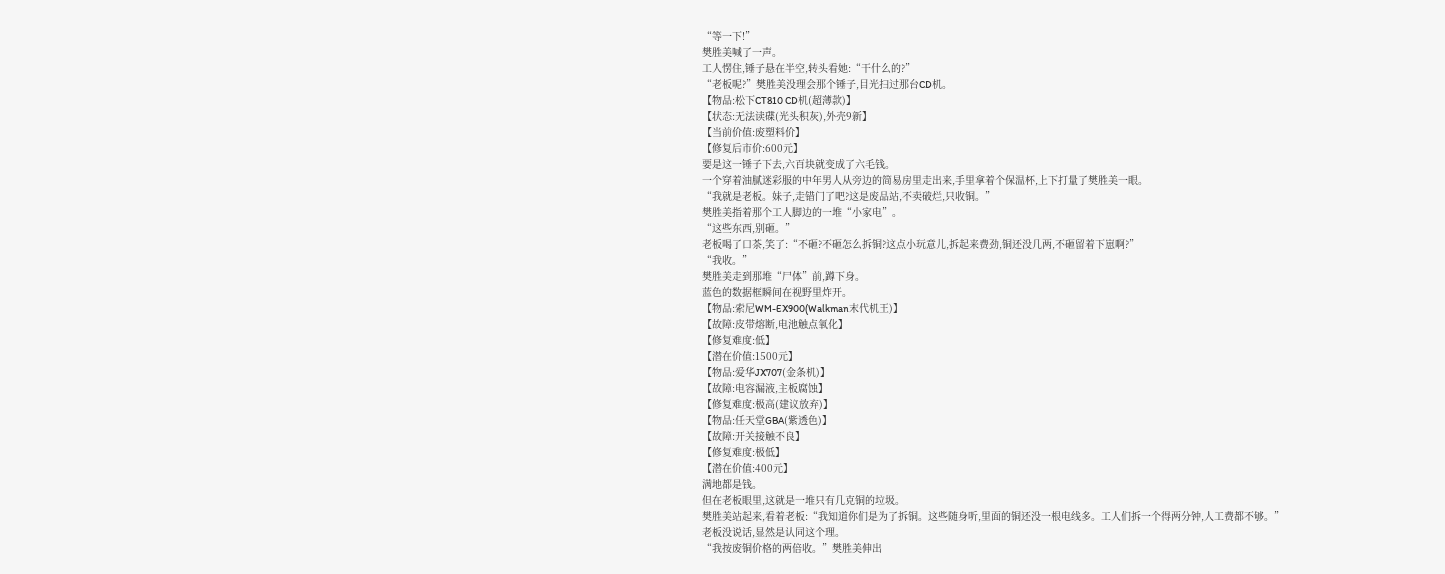“等一下!”
樊胜美喊了一声。
工人愣住,锤子悬在半空,转头看她:“干什么的?”
“老板呢?”樊胜美没理会那个锤子,目光扫过那台CD机。
【物品:松下CT810 CD机(超薄款)】
【状态:无法读碟(光头积灰),外壳9新】
【当前价值:废塑料价】
【修复后市价:600元】
要是这一锤子下去,六百块就变成了六毛钱。
一个穿着油腻迷彩服的中年男人从旁边的简易房里走出来,手里拿着个保温杯,上下打量了樊胜美一眼。
“我就是老板。妹子,走错门了吧?这是废品站,不卖破烂,只收铜。”
樊胜美指着那个工人脚边的一堆“小家电”。
“这些东西,别砸。”
老板喝了口茶,笑了:“不砸?不砸怎么拆铜?这点小玩意儿,拆起来费劲,铜还没几两,不砸留着下崽啊?”
“我收。”
樊胜美走到那堆“尸体”前,蹲下身。
蓝色的数据框瞬间在视野里炸开。
【物品:索尼WM-EX900(Walkman末代机王)】
【故障:皮带熔断,电池触点氧化】
【修复难度:低】
【潜在价值:1500元】
【物品:爱华JX707(金条机)】
【故障:电容漏液,主板腐蚀】
【修复难度:极高(建议放弃)】
【物品:任天堂GBA(紫透色)】
【故障:开关接触不良】
【修复难度:极低】
【潜在价值:400元】
满地都是钱。
但在老板眼里,这就是一堆只有几克铜的垃圾。
樊胜美站起来,看着老板:“我知道你们是为了拆铜。这些随身听,里面的铜还没一根电线多。工人们拆一个得两分钟,人工费都不够。”
老板没说话,显然是认同这个理。
“我按废铜价格的两倍收。”樊胜美伸出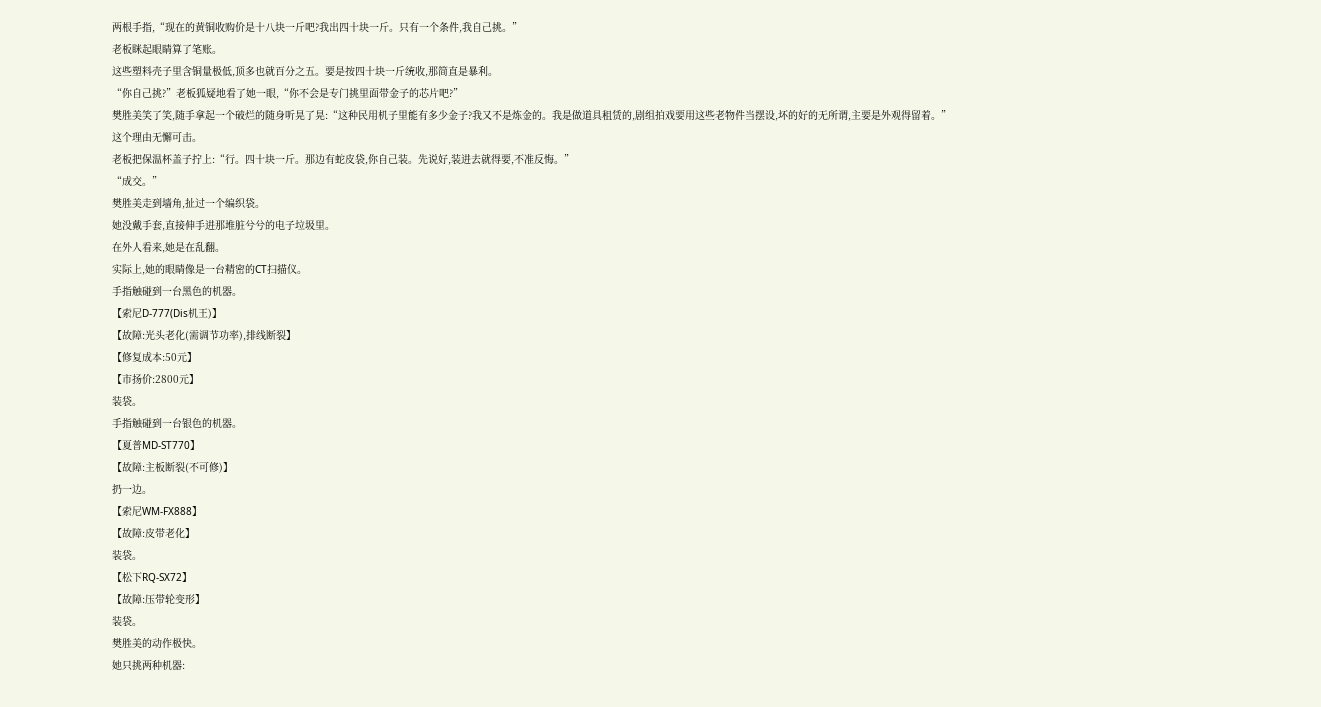两根手指,“现在的黄铜收购价是十八块一斤吧?我出四十块一斤。只有一个条件,我自己挑。”
老板眯起眼睛算了笔账。
这些塑料壳子里含铜量极低,顶多也就百分之五。要是按四十块一斤统收,那简直是暴利。
“你自己挑?”老板狐疑地看了她一眼,“你不会是专门挑里面带金子的芯片吧?”
樊胜美笑了笑,随手拿起一个破烂的随身听晃了晃:“这种民用机子里能有多少金子?我又不是炼金的。我是做道具租赁的,剧组拍戏要用这些老物件当摆设,坏的好的无所谓,主要是外观得留着。”
这个理由无懈可击。
老板把保温杯盖子拧上:“行。四十块一斤。那边有蛇皮袋,你自己装。先说好,装进去就得要,不准反悔。”
“成交。”
樊胜美走到墙角,扯过一个编织袋。
她没戴手套,直接伸手进那堆脏兮兮的电子垃圾里。
在外人看来,她是在乱翻。
实际上,她的眼睛像是一台精密的CT扫描仪。
手指触碰到一台黑色的机器。
【索尼D-777(Dis机王)】
【故障:光头老化(需调节功率),排线断裂】
【修复成本:50元】
【市扬价:2800元】
装袋。
手指触碰到一台银色的机器。
【夏普MD-ST770】
【故障:主板断裂(不可修)】
扔一边。
【索尼WM-FX888】
【故障:皮带老化】
装袋。
【松下RQ-SX72】
【故障:压带轮变形】
装袋。
樊胜美的动作极快。
她只挑两种机器: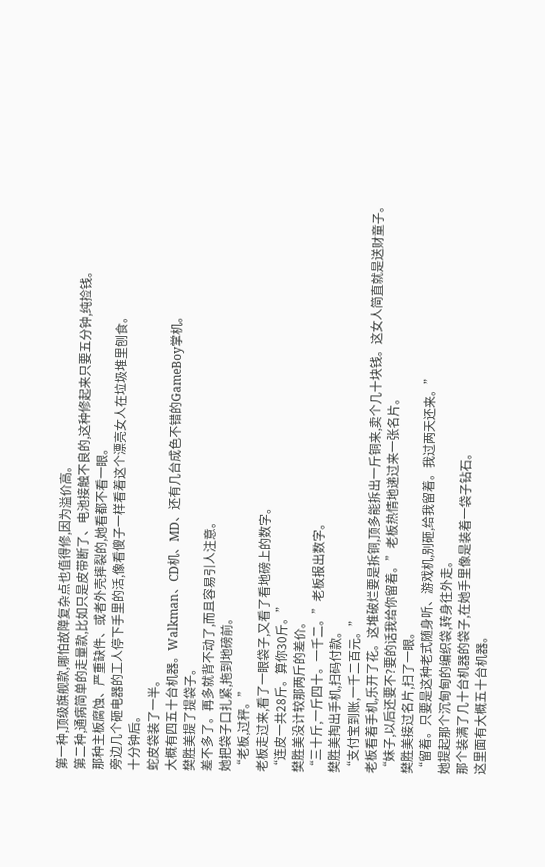第一种,顶级旗舰款,哪怕故障复杂点也值得修,因为溢价高。
第二种,通病简单的走量款,比如只是皮带断了、电池接触不良的,这种修起来只要五分钟,纯捡钱。
那种主板腐蚀、严重缺件、或者外壳摔裂的,她看都不看一眼。
旁边几个砸电器的工人停下手里的活,像看傻子一样看着这个漂亮女人在垃圾堆里刨食。
十分钟后。
蛇皮袋装了一半。
大概有四五十台机器。Walkman、CD机、MD、还有几台成色不错的GameBoy掌机。
樊胜美提了提袋子。
差不多了。再多就背不动了,而且容易引人注意。
她把袋子口扎紧,拖到地磅前。
“老板,过秤。”
老板走过来,看了一眼袋子,又看了看地磅上的数字。
“连皮一共28斤。算你30斤。”
樊胜美没计较那两斤的差价。
“三十斤,一斤四十。一千二。”老板报出数字。
樊胜美掏出手机,扫码付款。
“支付宝到账,一千二百元。”
老板看着手机,乐开了花。这堆破烂要是拆铜,顶多能拆出一斤铜来,卖个几十块钱。这女人简直就是送财童子。
“妹子,以后还要不?要的话我给你留着。”老板热情地递过来一张名片。
樊胜美接过名片,扫了一眼。
“留着。只要是这种老式随身听、游戏机,别砸,给我留着。我过两天还来。”
她提起那个沉甸甸的编织袋,转身往外走。
那个装满了几十台机器的袋子,在她手里像是装着一袋子钻石。
这里面有大概五十台机器。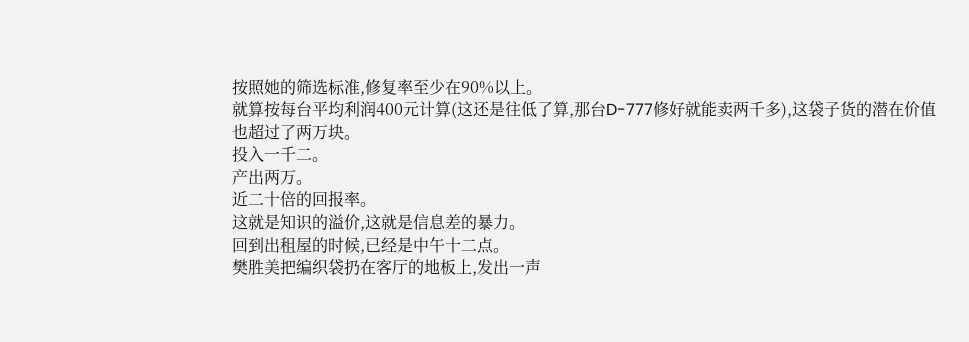按照她的筛选标准,修复率至少在90%以上。
就算按每台平均利润400元计算(这还是往低了算,那台D-777修好就能卖两千多),这袋子货的潜在价值也超过了两万块。
投入一千二。
产出两万。
近二十倍的回报率。
这就是知识的溢价,这就是信息差的暴力。
回到出租屋的时候,已经是中午十二点。
樊胜美把编织袋扔在客厅的地板上,发出一声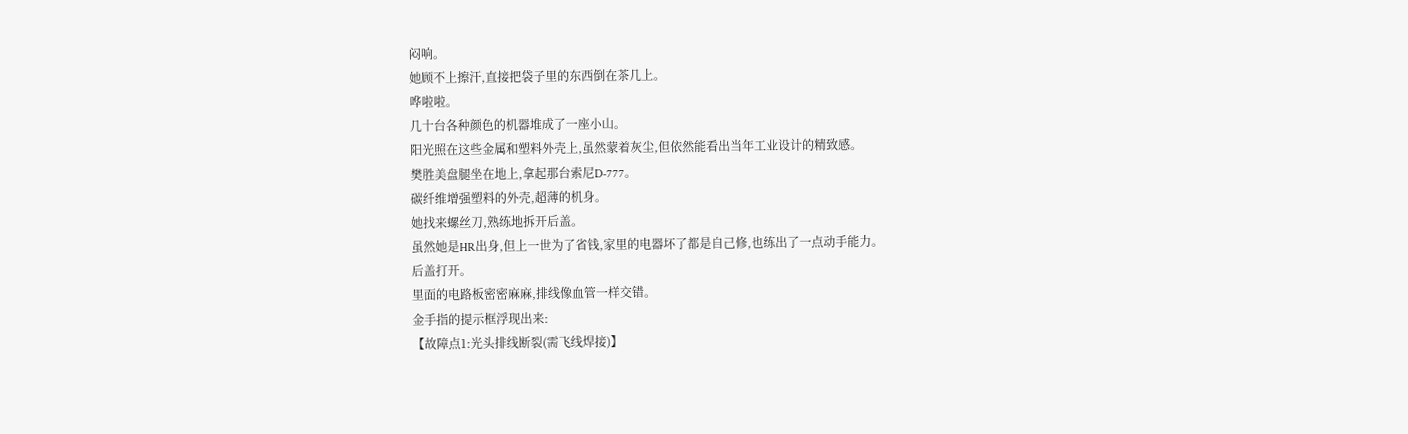闷响。
她顾不上擦汗,直接把袋子里的东西倒在茶几上。
哗啦啦。
几十台各种颜色的机器堆成了一座小山。
阳光照在这些金属和塑料外壳上,虽然蒙着灰尘,但依然能看出当年工业设计的精致感。
樊胜美盘腿坐在地上,拿起那台索尼D-777。
碳纤维增强塑料的外壳,超薄的机身。
她找来螺丝刀,熟练地拆开后盖。
虽然她是HR出身,但上一世为了省钱,家里的电器坏了都是自己修,也练出了一点动手能力。
后盖打开。
里面的电路板密密麻麻,排线像血管一样交错。
金手指的提示框浮现出来:
【故障点1:光头排线断裂(需飞线焊接)】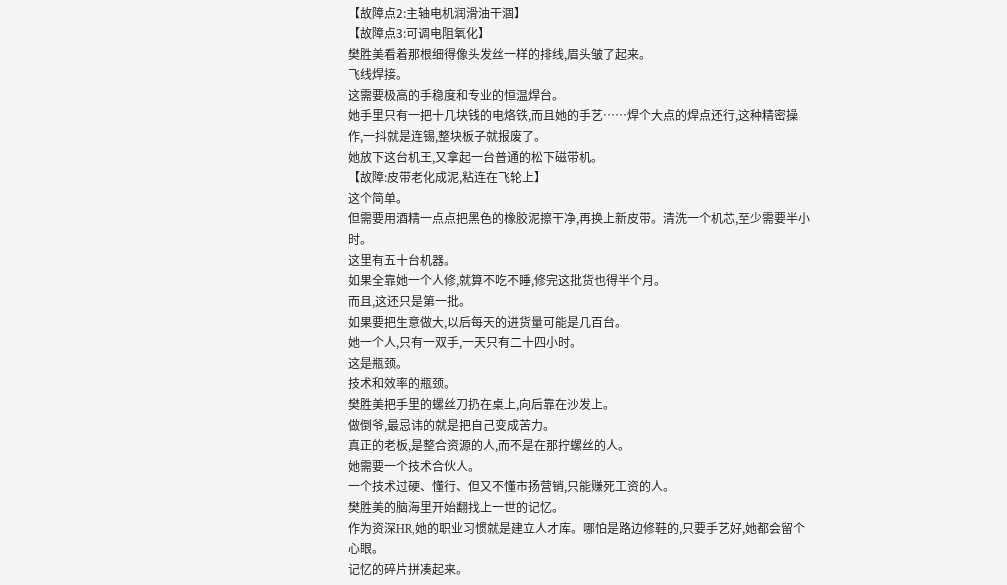【故障点2:主轴电机润滑油干涸】
【故障点3:可调电阻氧化】
樊胜美看着那根细得像头发丝一样的排线,眉头皱了起来。
飞线焊接。
这需要极高的手稳度和专业的恒温焊台。
她手里只有一把十几块钱的电烙铁,而且她的手艺……焊个大点的焊点还行,这种精密操作,一抖就是连锡,整块板子就报废了。
她放下这台机王,又拿起一台普通的松下磁带机。
【故障:皮带老化成泥,粘连在飞轮上】
这个简单。
但需要用酒精一点点把黑色的橡胶泥擦干净,再换上新皮带。清洗一个机芯,至少需要半小时。
这里有五十台机器。
如果全靠她一个人修,就算不吃不睡,修完这批货也得半个月。
而且,这还只是第一批。
如果要把生意做大,以后每天的进货量可能是几百台。
她一个人,只有一双手,一天只有二十四小时。
这是瓶颈。
技术和效率的瓶颈。
樊胜美把手里的螺丝刀扔在桌上,向后靠在沙发上。
做倒爷,最忌讳的就是把自己变成苦力。
真正的老板,是整合资源的人,而不是在那拧螺丝的人。
她需要一个技术合伙人。
一个技术过硬、懂行、但又不懂市扬营销,只能赚死工资的人。
樊胜美的脑海里开始翻找上一世的记忆。
作为资深HR,她的职业习惯就是建立人才库。哪怕是路边修鞋的,只要手艺好,她都会留个心眼。
记忆的碎片拼凑起来。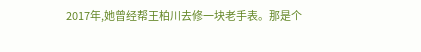2017年,她曾经帮王柏川去修一块老手表。那是个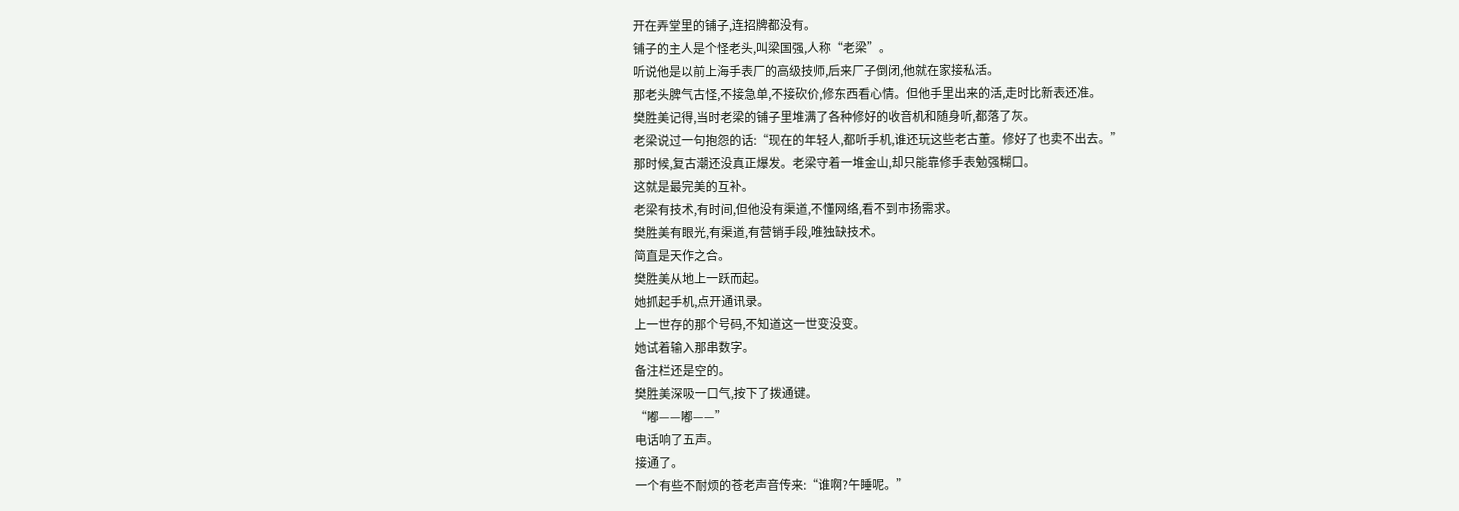开在弄堂里的铺子,连招牌都没有。
铺子的主人是个怪老头,叫梁国强,人称“老梁”。
听说他是以前上海手表厂的高级技师,后来厂子倒闭,他就在家接私活。
那老头脾气古怪,不接急单,不接砍价,修东西看心情。但他手里出来的活,走时比新表还准。
樊胜美记得,当时老梁的铺子里堆满了各种修好的收音机和随身听,都落了灰。
老梁说过一句抱怨的话:“现在的年轻人,都听手机,谁还玩这些老古董。修好了也卖不出去。”
那时候,复古潮还没真正爆发。老梁守着一堆金山,却只能靠修手表勉强糊口。
这就是最完美的互补。
老梁有技术,有时间,但他没有渠道,不懂网络,看不到市扬需求。
樊胜美有眼光,有渠道,有营销手段,唯独缺技术。
简直是天作之合。
樊胜美从地上一跃而起。
她抓起手机,点开通讯录。
上一世存的那个号码,不知道这一世变没变。
她试着输入那串数字。
备注栏还是空的。
樊胜美深吸一口气,按下了拨通键。
“嘟——嘟——”
电话响了五声。
接通了。
一个有些不耐烦的苍老声音传来:“谁啊?午睡呢。”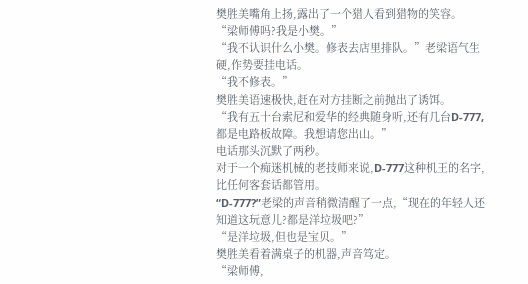樊胜美嘴角上扬,露出了一个猎人看到猎物的笑容。
“梁师傅吗?我是小樊。”
“我不认识什么小樊。修表去店里排队。”老梁语气生硬,作势要挂电话。
“我不修表。”
樊胜美语速极快,赶在对方挂断之前抛出了诱饵。
“我有五十台索尼和爱华的经典随身听,还有几台D-777,都是电路板故障。我想请您出山。”
电话那头沉默了两秒。
对于一个痴迷机械的老技师来说,D-777这种机王的名字,比任何客套话都管用。
“D-777?”老梁的声音稍微清醒了一点,“现在的年轻人还知道这玩意儿?都是洋垃圾吧?”
“是洋垃圾,但也是宝贝。”
樊胜美看着满桌子的机器,声音笃定。
“梁师傅,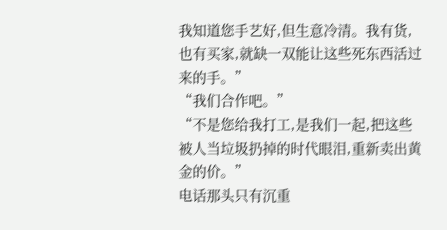我知道您手艺好,但生意冷清。我有货,也有买家,就缺一双能让这些死东西活过来的手。”
“我们合作吧。”
“不是您给我打工,是我们一起,把这些被人当垃圾扔掉的时代眼泪,重新卖出黄金的价。”
电话那头只有沉重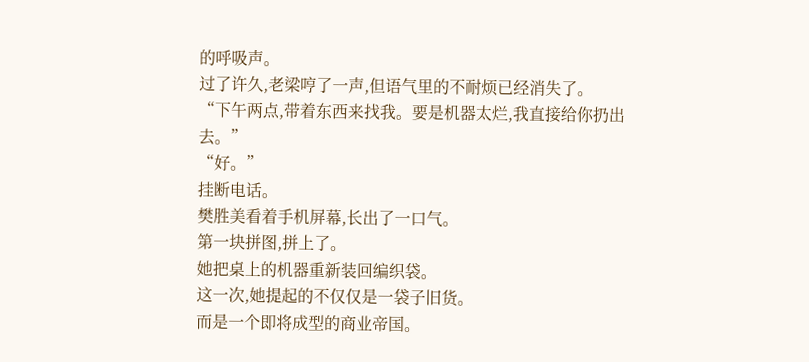的呼吸声。
过了许久,老梁哼了一声,但语气里的不耐烦已经消失了。
“下午两点,带着东西来找我。要是机器太烂,我直接给你扔出去。”
“好。”
挂断电话。
樊胜美看着手机屏幕,长出了一口气。
第一块拼图,拼上了。
她把桌上的机器重新装回编织袋。
这一次,她提起的不仅仅是一袋子旧货。
而是一个即将成型的商业帝国。